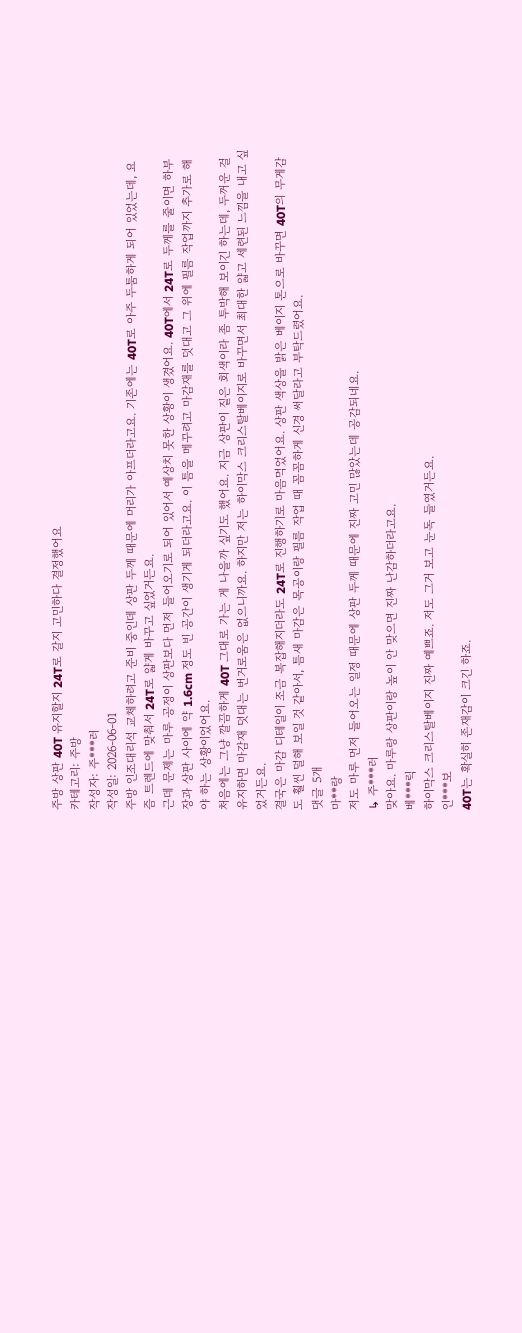주방 상판 40T 유지할지 24T로 갈지 고민하다 결정했어요
카테고리: 주방
작성자: 주***러
작성일: 2026-06-01
주방 인조대리석 교체하려고 준비 중인데 상판 두께 때문에 머리가 아프더라고요. 기존에는 40T로 아주 두툼하게 되어 있었는데, 요즘 트렌드에 맞춰서 24T로 얇게 바꾸고 싶었거든요.
근데 문제는 마루 공정이 상판보다 먼저 들어오기로 되어 있어서 예상치 못한 상황이 생겼어요. 40T에서 24T로 두께를 줄이면 하부장과 상판 사이에 약 1.6cm 정도 빈 공간이 생기게 되더라고요. 이 틈을 메꾸려고 마감재를 덧대고 그 위에 필름 작업까지 추가로 해야 하는 상황이었어요.
처음에는 그냥 깔끔하게 40T 그대로 가는 게 나을까 싶기도 했어요. 지금 상판이 짙은 회색이라 좀 투박해 보이긴 하는데, 두꺼운 걸 유지하면 마감재 덧대는 번거로움은 없으니까요. 하지만 저는 하이막스 크리스탈베이지로 바꾸면서 최대한 얇고 세련된 느낌을 내고 싶었거든요.
결국은 마감 디테일이 조금 복잡해지더라도 24T로 진행하기로 마음먹었어요. 상판 색상을 밝은 베이지 톤으로 바꾸면 40T의 무게감도 훨씬 덜해 보일 것 같아서, 틈새 마감은 목공이랑 필름 작업 때 꼼꼼하게 신경 써달라고 부탁드렸어요.
댓글 5개
마**랑
저도 마루 먼저 들어오는 일정 때문에 상판 두께 때문에 진짜 고민 많았는데 공감되네요.
↳ 주***러
맞아요. 마루랑 상판이랑 높이 안 맞으면 진짜 난감하더라고요.
베***릭
하이막스 크리스탈베이지 진짜 예쁘죠. 저도 그거 보고 눈독 들였거든요.
인***보
40T는 확실히 존재감이 크긴 하죠.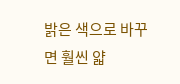밝은 색으로 바꾸면 훨씬 얇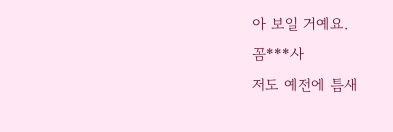아 보일 거예요.
꼼***사
저도 예전에 틈새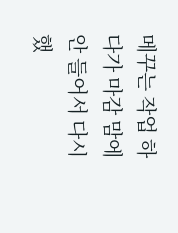메꾸는 작업 하다가 마감 맘에 안 들어서 다시 했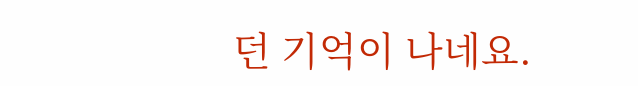던 기억이 나네요.